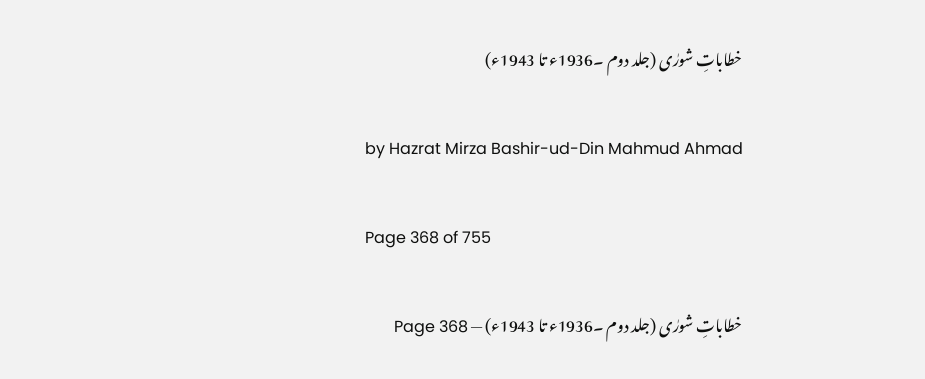خطاباتِ شورٰی (جلد دوم ۔1936ء تا 1943ء)

by Hazrat Mirza Bashir-ud-Din Mahmud Ahmad

Page 368 of 755

خطاباتِ شورٰی (جلد دوم ۔1936ء تا 1943ء) — Page 368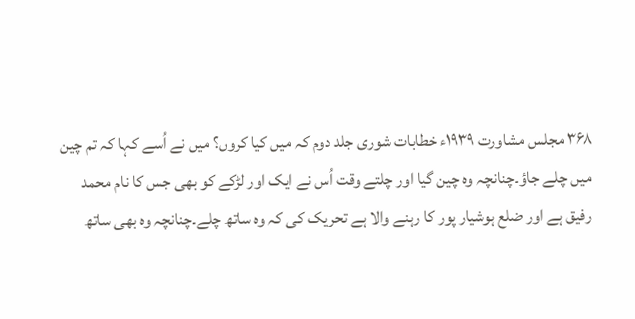۳۶۸ مجلس مشاورت ۱۹۳۹ء خطابات شوری جلد دوم کہ میں کیا کروں؟ میں نے اُسے کہا کہ تم چین میں چلے جاؤ۔چنانچہ وہ چین گیا اور چلتے وقت اُس نے ایک اور لڑکے کو بھی جس کا نام محمد رفیق ہے اور ضلع ہوشیار پور کا رہنے والا ہے تحریک کی کہ وہ ساتھ چلے۔چنانچہ وہ بھی ساتھ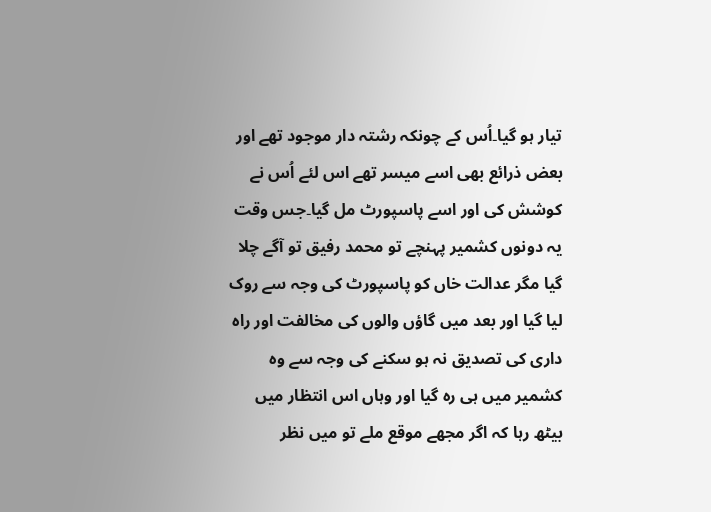تیار ہو گیا۔اُس کے چونکہ رشتہ دار موجود تھے اور بعض ذرائع بھی اسے میسر تھے اس لئے اُس نے کوشش کی اور اسے پاسپورٹ مل گیا۔جس وقت یہ دونوں کشمیر پہنچے تو محمد رفیق تو آگے چلا گیا مگر عدالت خاں کو پاسپورٹ کی وجہ سے روک لیا گیا اور بعد میں گاؤں والوں کی مخالفت اور راہ داری کی تصدیق نہ ہو سکنے کی وجہ سے وہ کشمیر میں ہی رہ گیا اور وہاں اس انتظار میں بیٹھ رہا کہ اگر مجھے موقع ملے تو میں نظر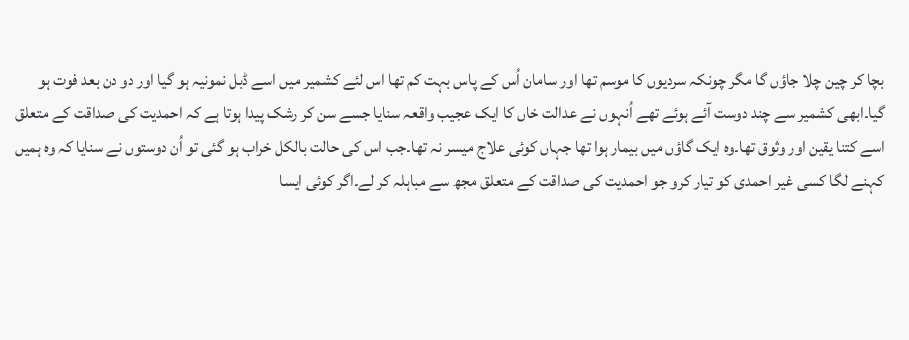بچا کر چین چلا جاؤں گا مگر چونکہ سردیوں کا موسم تھا اور سامان اُس کے پاس بہت کم تھا اس لئے کشمیر میں اسے ڈبل نمونیہ ہو گیا اور دو دن بعد فوت ہو گیا۔ابھی کشمیر سے چند دوست آئے ہوئے تھے اُنہوں نے عدالت خاں کا ایک عجیب واقعہ سنایا جسے سن کر رشک پیدا ہوتا ہے کہ احمدیت کی صداقت کے متعلق اسے کتنا یقین اور وثوق تھا۔وہ ایک گاؤں میں بیمار ہوا تھا جہاں کوئی علاج میسر نہ تھا۔جب اس کی حالت بالکل خراب ہو گئی تو اُن دوستوں نے سنایا کہ وہ ہمیں کہنے لگا کسی غیر احمدی کو تیار کرو جو احمدیت کی صداقت کے متعلق مجھ سے مباہلہ کر لے۔اگر کوئی ایسا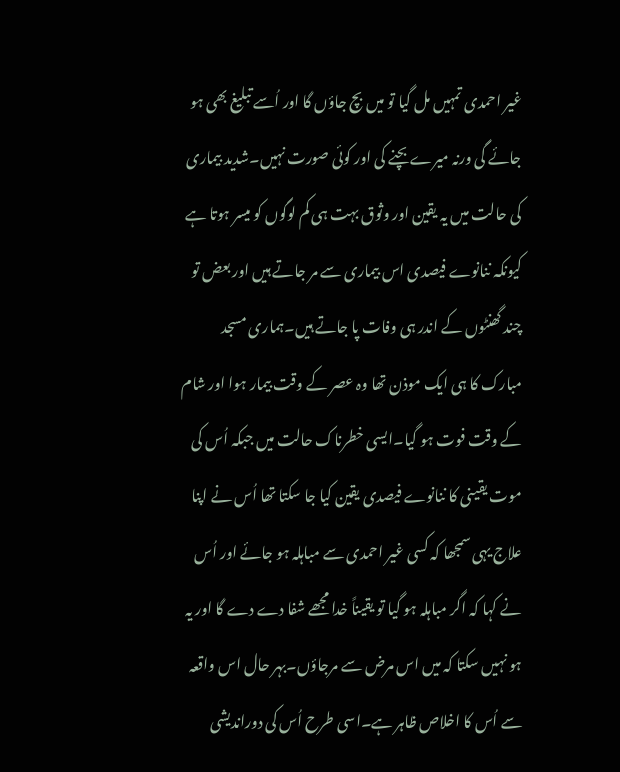غیر احمدی تمہیں مل گیا تو میں بچ جاؤں گا اور اُسے تبلیغ بھی ہو جائے گی ورنہ میرے بچنے کی اور کوئی صورت نہیں۔شدید بیماری کی حالت میں یہ یقین اور وثوق بہت ہی کم لوگوں کو میسر ہوتا ہے کیونکہ ننانوے فیصدی اس بیماری سے مر جاتے ہیں اور بعض تو چند گھنٹوں کے اندر ہی وفات پا جاتے ہیں۔ہماری مسجد مبارک کا ہی ایک موذن تھا وہ عصر کے وقت بیمار ہوا اور شام کے وقت فوت ہو گیا۔ایسی خطرناک حالت میں جبکہ اُس کی موت یقینی کا ننانوے فیصدی یقین کیا جا سکتا تھا اُس نے اپنا علاج یہی سمجھا کہ کسی غیر احمدی سے مباہلہ ہو جائے اور اُس نے کہا کہ اگر مباہلہ ہو گیا تو یقیناً خدا مجھے شفا دے دے گا اور یہ ہو نہیں سکتا کہ میں اس مرض سے مرجاؤں۔بہر حال اس واقعہ سے اُس کا اخلاص ظاہر ہے۔اسی طرح اُس کی دوراندیشی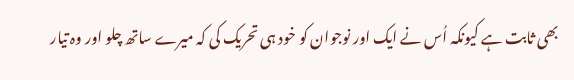بھی ثابت ہے کیونکہ اُس نے ایک اور نوجوان کو خود ہی تحریک کی کہ میرے ساتھ چلو اور وہ تیار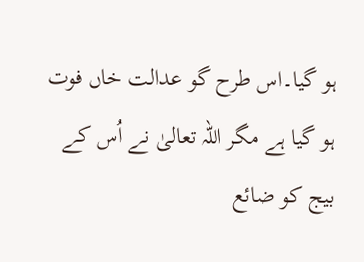ہو گیا۔اس طرح گو عدالت خاں فوت ہو گیا ہے مگر اللہ تعالیٰ نے اُس کے بیج کو ضائع